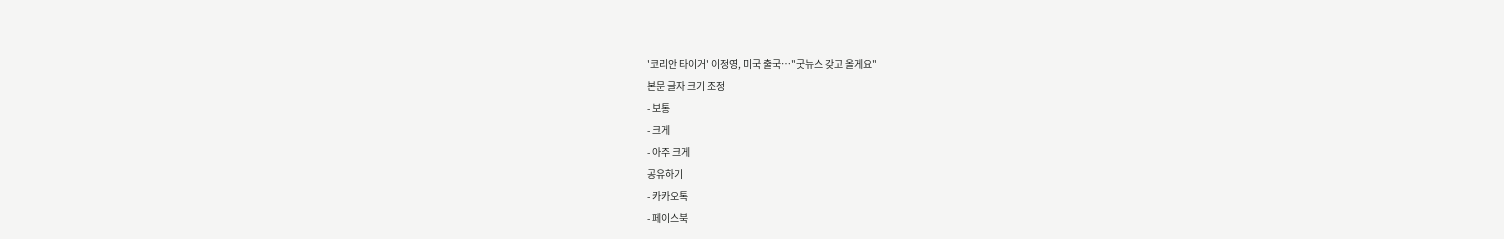'코리안 타이거' 이정영, 미국 출국…"굿뉴스 갖고 올게요"
본문 글자 크기 조정
- 보통
- 크게
- 아주 크게
공유하기
- 카카오톡
- 페이스북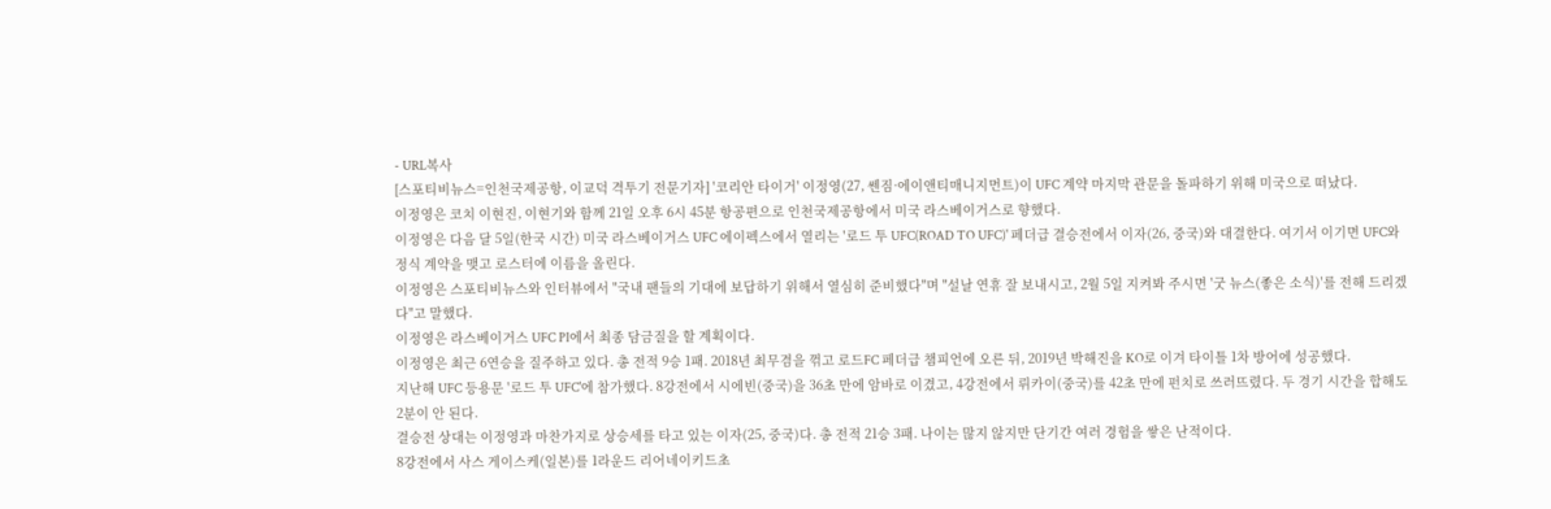- URL복사
[스포티비뉴스=인천국제공항, 이교덕 격투기 전문기자] '코리안 타이거' 이정영(27, 쎈짐·에이앤티매니지먼트)이 UFC 계약 마지막 관문을 돌파하기 위해 미국으로 떠났다.
이정영은 코치 이현진, 이현기와 함께 21일 오후 6시 45분 항공편으로 인천국제공항에서 미국 라스베이거스로 향했다.
이정영은 다음 달 5일(한국 시간) 미국 라스베이거스 UFC 에이펙스에서 열리는 '로드 투 UFC(ROAD TO UFC)' 페더급 결승전에서 이자(26, 중국)와 대결한다. 여기서 이기면 UFC와 정식 계약을 맺고 로스터에 이름을 올린다.
이정영은 스포티비뉴스와 인터뷰에서 "국내 팬들의 기대에 보답하기 위해서 열심히 준비했다"며 "설날 연휴 잘 보내시고, 2월 5일 지켜봐 주시면 '굿 뉴스(좋은 소식)'를 전해 드리겠다"고 말했다.
이정영은 라스베이거스 UFC PI에서 최종 담금질을 할 계획이다.
이정영은 최근 6연승을 질주하고 있다. 총 전적 9승 1패. 2018년 최무겸을 꺾고 로드FC 페더급 챔피언에 오른 뒤, 2019년 박해진을 KO로 이겨 타이틀 1차 방어에 성공했다.
지난해 UFC 등용문 '로드 투 UFC'에 참가했다. 8강전에서 시에빈(중국)을 36초 만에 암바로 이겼고, 4강전에서 뤼카이(중국)를 42초 만에 펀치로 쓰러뜨렸다. 두 경기 시간을 합해도 2분이 안 된다.
결승전 상대는 이정영과 마찬가지로 상승세를 타고 있는 이자(25, 중국)다. 총 전적 21승 3패. 나이는 많지 않지만 단기간 여러 경험을 쌓은 난적이다.
8강전에서 사스 게이스케(일본)를 1라운드 리어네이키드초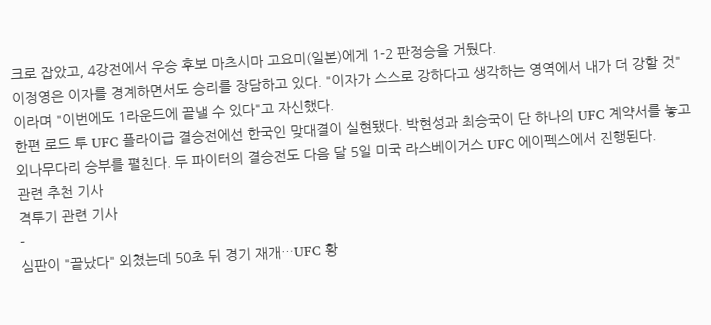크로 잡았고, 4강전에서 우승 후보 마츠시마 고요미(일본)에게 1-2 판정승을 거뒀다.
이정영은 이자를 경계하면서도 승리를 장담하고 있다. "이자가 스스로 강하다고 생각하는 영역에서 내가 더 강할 것"이라며 "이번에도 1라운드에 끝낼 수 있다"고 자신했다.
한편 로드 투 UFC 플라이급 결승전에선 한국인 맞대결이 실현됐다. 박현성과 최승국이 단 하나의 UFC 계약서를 놓고 외나무다리 승부를 펼친다. 두 파이터의 결승전도 다음 달 5일 미국 라스베이거스 UFC 에이펙스에서 진행된다.
관련 추천 기사
격투기 관련 기사
-
심판이 "끝났다" 외쳤는데 50초 뒤 경기 재개…UFC 황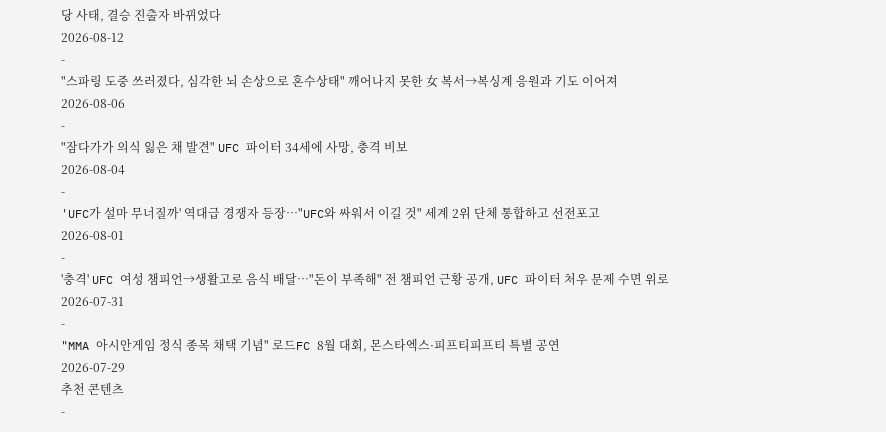당 사태, 결승 진출자 바뀌었다
2026-08-12
-
"스파링 도중 쓰러졌다, 심각한 뇌 손상으로 혼수상태" 깨어나지 못한 女 복서→복싱계 응원과 기도 이어져
2026-08-06
-
"잠다가가 의식 잃은 채 발견" UFC 파이터 34세에 사망, 충격 비보
2026-08-04
-
'UFC가 설마 무너질까' 역대급 경쟁자 등장…"UFC와 싸워서 이길 것" 세계 2위 단체 통합하고 선전포고
2026-08-01
-
'충격' UFC 여성 챔피언→생활고로 음식 배달…"돈이 부족해" 전 챔피언 근황 공개, UFC 파이터 처우 문제 수면 위로
2026-07-31
-
"MMA 아시안게임 정식 종목 채택 기념" 로드FC 8월 대회, 몬스타엑스·피프티피프티 특별 공연
2026-07-29
추천 콘텐츠
-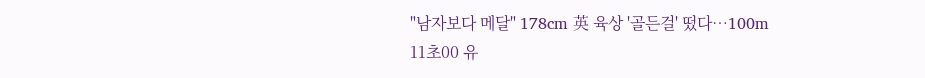"남자보다 메달" 178cm 英 육상 '골든걸' 떴다…100m 11초00 유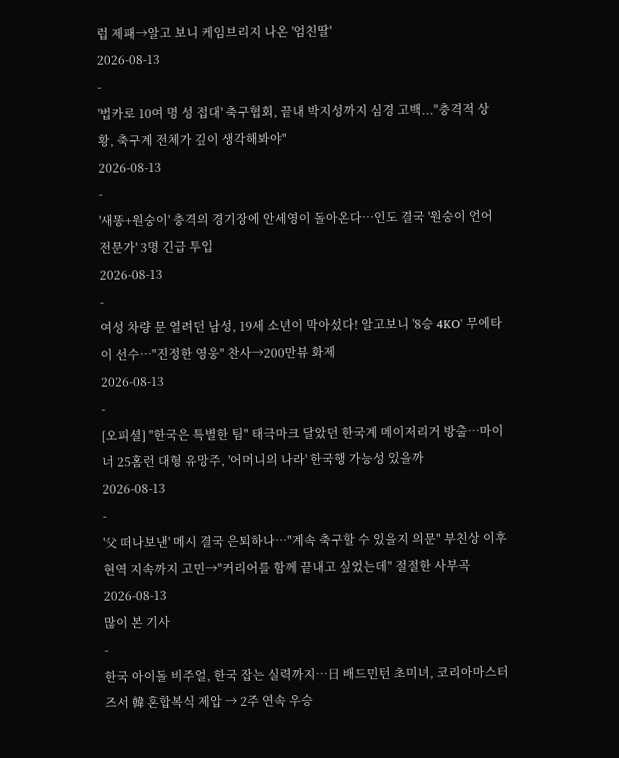럽 제패→알고 보니 케임브리지 나온 '엄친딸'
2026-08-13
-
'법카로 10여 명 성 접대' 축구협회, 끝내 박지성까지 심경 고백..."충격적 상황, 축구계 전체가 깊이 생각해봐야"
2026-08-13
-
'새똥+원숭이' 충격의 경기장에 안세영이 돌아온다…인도 결국 '원숭이 언어 전문가' 3명 긴급 투입
2026-08-13
-
여성 차량 문 열려던 남성, 19세 소년이 막아섰다! 알고보니 '8승 4KO' 무에타이 선수…"진정한 영웅" 찬사→200만뷰 화제
2026-08-13
-
[오피셜] "한국은 특별한 팀" 태극마크 달았던 한국계 메이저리거 방출…마이너 25홈런 대형 유망주, '어머니의 나라' 한국행 가능성 있을까
2026-08-13
-
'父 떠나보낸' 메시 결국 은퇴하나…"계속 축구할 수 있을지 의문" 부친상 이후 현역 지속까지 고민→"커리어를 함께 끝내고 싶었는데" 절절한 사부곡
2026-08-13
많이 본 기사
-
한국 아이돌 비주얼, 한국 잡는 실력까지…日 배드민턴 초미녀, 코리아마스터즈서 韓 혼합복식 제압 → 2주 연속 우승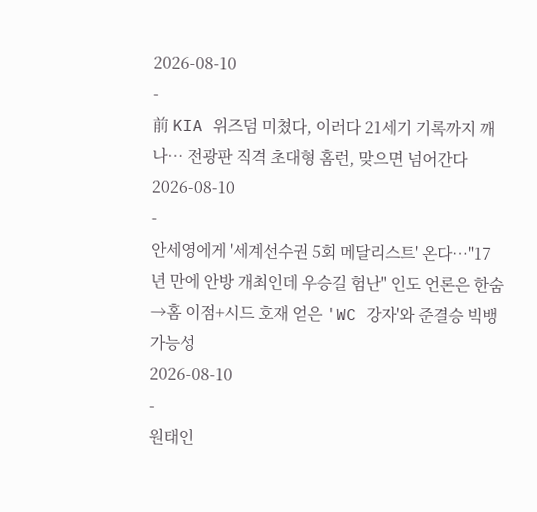2026-08-10
-
前 KIA 위즈덤 미쳤다, 이러다 21세기 기록까지 깨나… 전광판 직격 초대형 홈런, 맞으면 넘어간다
2026-08-10
-
안세영에게 '세계선수권 5회 메달리스트' 온다…"17년 만에 안방 개최인데 우승길 험난" 인도 언론은 한숨→홈 이점+시드 호재 얻은 'WC 강자'와 준결승 빅뱅 가능성
2026-08-10
-
원태인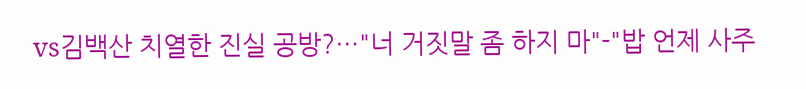vs김백산 치열한 진실 공방?…"너 거짓말 좀 하지 마"-"밥 언제 사주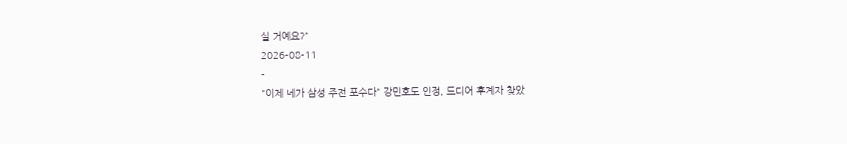실 거예요?"
2026-08-11
-
"이제 네가 삼성 주전 포수다" 강민호도 인정, 드디어 후계자 찾았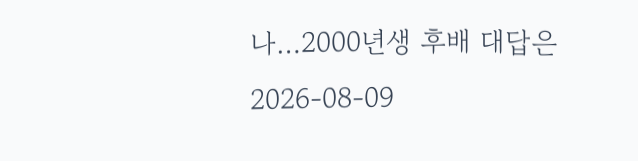나…2000년생 후배 대답은
2026-08-09